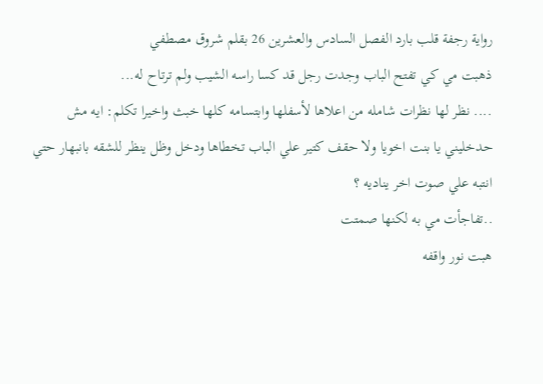رواية رجفة قلب بارد الفصل السادس والعشرين 26 بقلم شروق مصطفي
ذهبت مي كي تفتح الباب وجدت رجل قد كسا راسه الشيب ولم ترتاح له...
.... نظر لها نظرات شامله من اعلاها لأسفلها وابتسامه كلها خبث واخيرا تكلم: ايه مش حدخليني يا بنت اخويا ولا حقف كتير علي الباب تخطاها ودخل وظل ينظر للشقه بانبهار حتي انتبه علي صوت اخر يناديه ؟
..تفاجأت مي به لكنها صمتت
هبت نور واقفه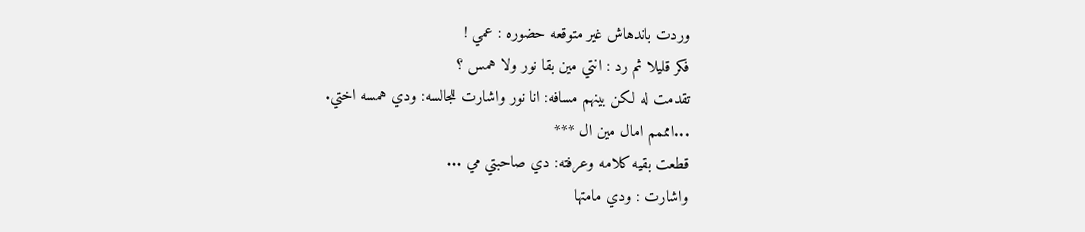وردت باندهاش غير متوقعه حضوره : عمي !
فكر قليلا ثم رد : انتي مين بقا نور ولا همس ؟
تقدمت له لكن بينهم مسافه: انا نور واشارت للجالسه: ودي همسه اختي.
...امممم امال مين ال ***
قطعت بقيه كلامه وعرفته: دي صاحبتي مي ...
واشارت : ودي مامتها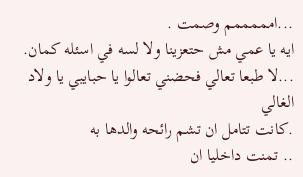...امممممم وصمت .
ايه يا عمي مش حتعزينا ولا لسه في اسئله كمان.
...لا طبعا تعالي فحضني تعالوا يا حبايبي يا ولاد الغالي
.كانت تتامل ان تشم رائحه والدها به
.. تمنت داخليا ان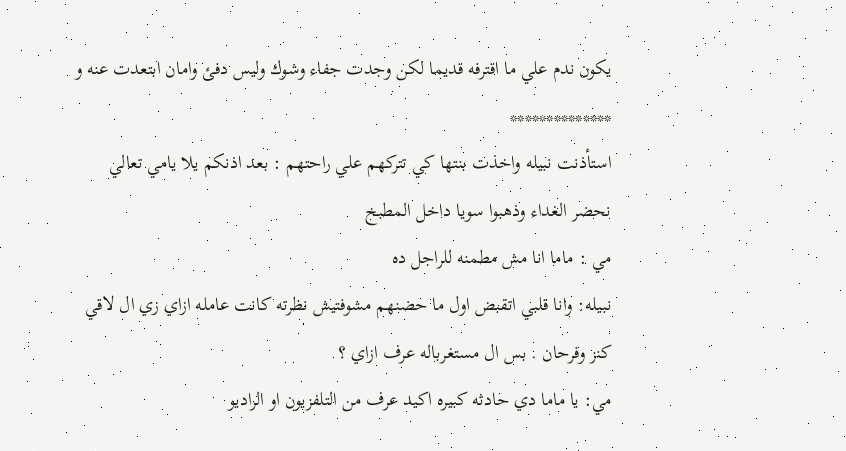يكون ندم علي ما اقترفه قديما لكن وجدت جفاء وشوك وليس دفئ وامان ابتعدت عنه و
**************
استأذنت نبيله واخذت بنتها كي تتركهم علي راحتهم : بعد اذنكم يلا يامي تعالي نحضر الغداء وذهبوا سويا داخل المطبخ
مي : ماما انا مش مطمنه للراجل ده
نبيله: وانا قلبي اتقبض اول ما حضنهم مشوفتيش نظرته كانت عامله ازاي زي ال لاقي كنز وفرحان . بس ال مستغرباله عرف ازاي ؟
مي: يا ماما دي حادثه كبيره اكيد عرف من التلفزيون او الراديو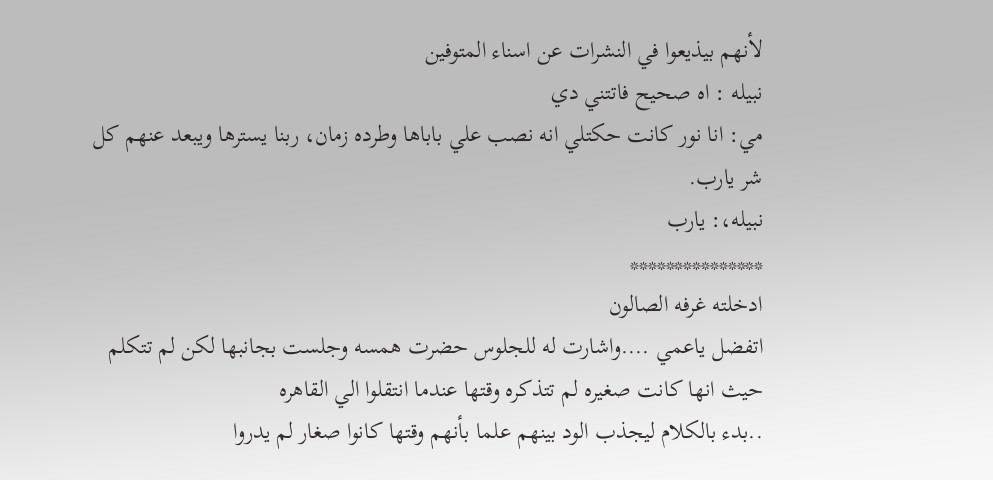لأنهم بيذيعوا في النشرات عن اسناء المتوفين
نبيله : اه صحيح فاتتني دي
مي: انا نور كانت حكتلي انه نصب علي باباها وطرده زمان، ربنا يسترها ويبعد عنهم كل شر يارب.
نبيله،: يارب
***************
ادخلته غرفه الصالون
اتفضل ياعمي ....واشارت له للجلوس حضرت همسه وجلست بجانبها لكن لم تتكلم حيث انها كانت صغيره لم تتذكره وقتها عندما انتقلوا الي القاهره
..بدء بالكلام ليجذب الود بينهم علما بأنهم وقتها كانوا صغار لم يدروا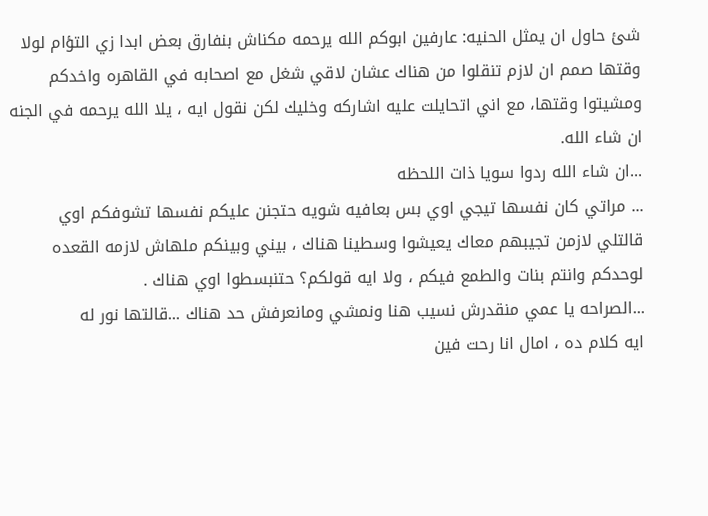شئ حاول ان يمثل الحنيه: عارفين ابوكم الله يرحمه مكناش بنفارق بعض ابدا زي التؤام لولا وقتها صمم ان لازم تنقلوا من هناك عشان لاقي شغل مع اصحابه في القاهره واخدكم ومشيتوا وقتها، مع اني اتحايلت عليه اشاركه وخليك لكن نقول ايه ، يلا الله يرحمه في الجنه ان شاء الله.
...ان شاء الله ردوا سويا ذات اللحظه
... مراتي كان نفسها تيجي اوي بس بعافيه شويه حتجنن عليكم نفسها تشوفكم اوي قالتلي لازمن تجيبهم معاك يعيشوا وسطينا هناك ، بيني وبينكم ملهاش لازمه القعده لوحدكم وانتم بنات والطمع فيكم ، ولا ايه قولكم؟ حتنبسطوا اوي هناك .
...الصراحه يا عمي منقدرش نسيب هنا ونمشي ومانعرفش حد هناك ...قالتها نور له
ايه كلام ده ، امال انا رحت فين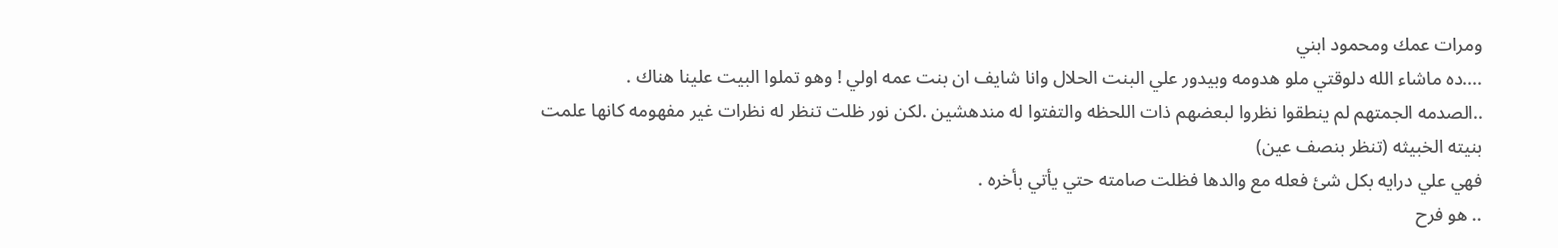ومرات عمك ومحمود ابني
....ده ماشاء الله دلوقتي ملو هدومه وبيدور علي البنت الحلال وانا شايف ان بنت عمه اولي ! وهو تملوا البيت علينا هناك .
..الصدمه الجمتهم لم ينطقوا نظروا لبعضهم ذات اللحظه والتفتوا له مندهشين .لكن نور ظلت تنظر له نظرات غير مفهومه كانها علمت بنيته الخبيثه (تنظر بنصف عين)
فهي علي درايه بكل شئ فعله مع والدها فظلت صامته حتي يأتي بأخره .
.. هو فرح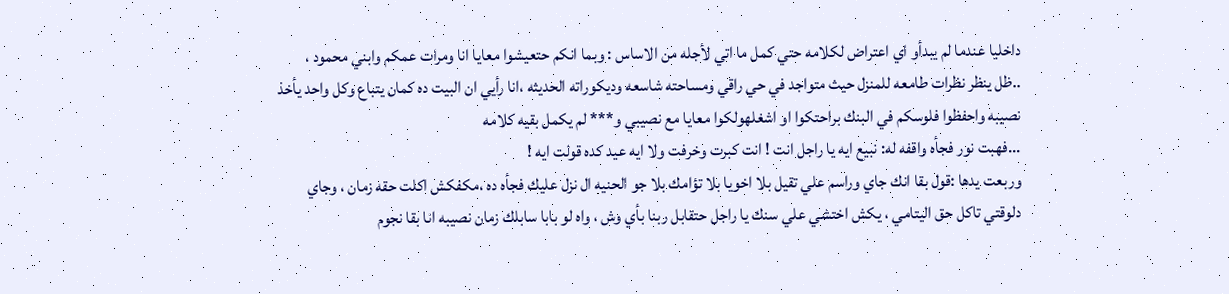داخليا عندما لم يبدأو اي اعتراض لكلامه حتي كمل ما اتي لأجله من الاساس : وبما انكم حتعيشوا معايا انا ومرات عمكم وابني محمود ،
..ظل ينظر نظرات طامعه للمنزل حيث متواجد في حي راقي ومساحته شاسعه وديكوراته الحديثه ،انا رأيي ان البيت ده كمان يتباع وكل واحد يأخذ نصيبه واحفظوا فلوسكم في البنك براحتكوا او اشغلهولكوا معايا مع نصيبي و*** لم يكمل بقيه كلامه
...فهبت نور فجأه واقفه له: نبيع ايه يا راجل انت ! انت كبرت وخرفت ولا ايه عيد كده قولت ايه !
وربعت يدها :قول بقا انك جاي وراسم علي تقيل بلا اخويا بلا تؤامك بلا جو الحنيه ال نزل عليك فجأه ده ،مكفكش اكلت حقه زمان ، وجاي دلوقتي تاكل حق اليتامي ، يكش اختشي علي سنك يا راجل حتقابل ربنا بأي وش ، واه لو بابا سابلك زمان نصيبه انا بقا نجوم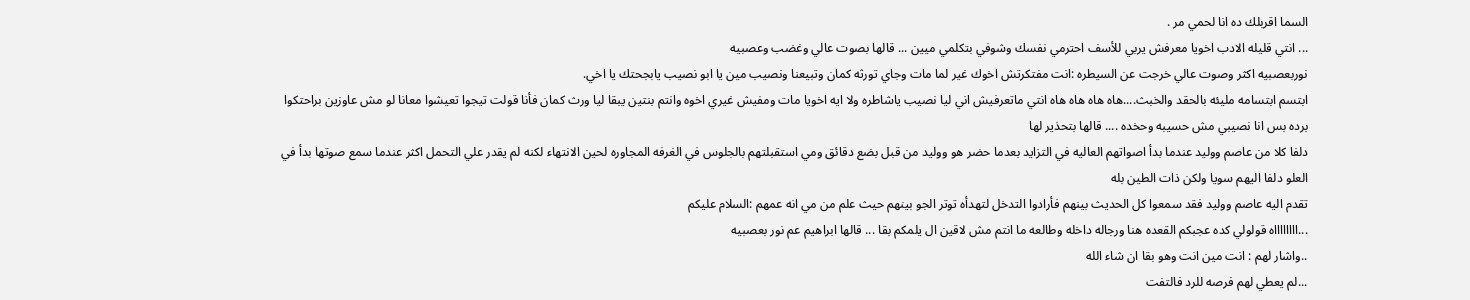السما اقربلك ده انا لحمي مر .
... انتي قليله الادب اخويا معرفش يربي للأسف احترمي نفسك وشوفي بتكلمي ميين ... قالها بصوت عالي وغضب وعصبيه
نوربعصبيه اكثر وصوت عالي خرجت عن السيطره :انت مفتكرتش اخوك غير لما مات وجاي تورثه كمان وتبيعنا ونصيب مين يا ابو نصيب يابجحتك يا اخي.
ابتسم ابتسامه مليئه بالحقد والخبث....هاه هاه هاه هاه انتي ماتعرفيش اني ليا نصيب ياشاطره ولا ايه اخويا مات ومفيش غيري اخوه وانتم بنتين يبقا ليا ورث كمان فأنا قولت تيجوا تعيشوا معانا لو مش عاوزين براحتكوا برده بس انا نصيبي مش حسيبه وحخده .... قالها بتحذير لها
دلفا كلا من عاصم ووليد عندما بدأ اصواتهم العاليه في التزايد بعدما حضر هو ووليد من قبل بضع دقائق ومي استقبلتهم بالجلوس في الغرفه المجاوره لحين الانتهاء لكنه لم يقدر علي التحمل اكثر عندما سمع صوتها بدأ في العلو دلفا اليهم سويا ولكن ذات الطين بله
تقدم اليه عاصم ووليد فقد سمعوا كل الحديث بينهم فأرادوا التدخل لتهدأه توتر الجو بينهم حيث علم من مي انه عمهم :السلام عليكم
...ااااااااه قولولي كده عجبكم القعده هنا ورجاله داخله وطالعه ما انتم مش لاقين ال يلمكم بقا ... قالها ابراهيم عم نور بعصبيه
..واشار لهم : انت مين انت وهو بقا ان شاء الله
...لم يعطي لهم فرصه للرد فالتفت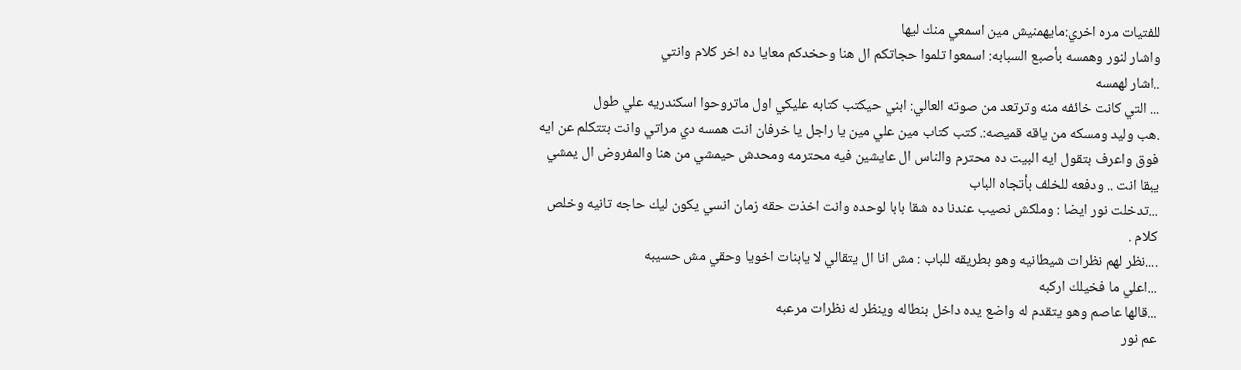للفتيات مره اخري:مايهمنيش مين اسمعي منك ليها
واشار لنور وهمسه بأصبع السبابه: اسمعوا تلموا حجاتكم ال هنا وحخدكم معايا ده اخر كلام وانتي
..اشار لهمسه
... التي كانت خائفه منه وترتعد من صوته العالي: ابني حيكتب كتابه عليكي اول ماتروحوا اسكندريه علي طول
.هب وليد ومسكه من ياقه قميصه:. كتب كتاب مين علي مين يا راجل يا خرفان انت همسه دي مراتي وانت بتتكلم عن ايه فوق واعرف بتقول ايه البيت ده محترم والناس ال عايشين فيه محترمه ومحدش حيمشي من هنا والمفروض ال يمشي يبقا انت .. ودفعه للخلف بأتجاه الباب
...تدخلت نور ايضا : وملكش نصيب عندنا ده شقا بابا لوحده وانت اخذت حقه زمان انسي يكون ليك حاجه تانيه وخلص كلام .
....نظر لهم نظرات شيطانيه وهو بطريقه للباب : مش انا ال يتقالي لا يابنات اخويا وحقي مش حسيبه
...اعلي ما فخيلك اركبه
...قالها عاصم وهو يتقدم له واضع يده داخل بنطاله وينظر له نظرات مرعبه
عم نور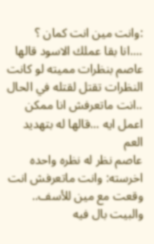:وانت مين انت كمان ؟
....انا بقا عملك الاسود قالها عاصم بنظرات مميته لو كانت النظرات تقتل لقتله في الحال
..انت ماتعرفش انا ممكن اعمل ايه ...قالها له بتهديد العم
عاصم نظر له نظره واحده اخرسته: وانت ماتعرفش انت وقعت مع مين للأسف.. والبيت بال فيه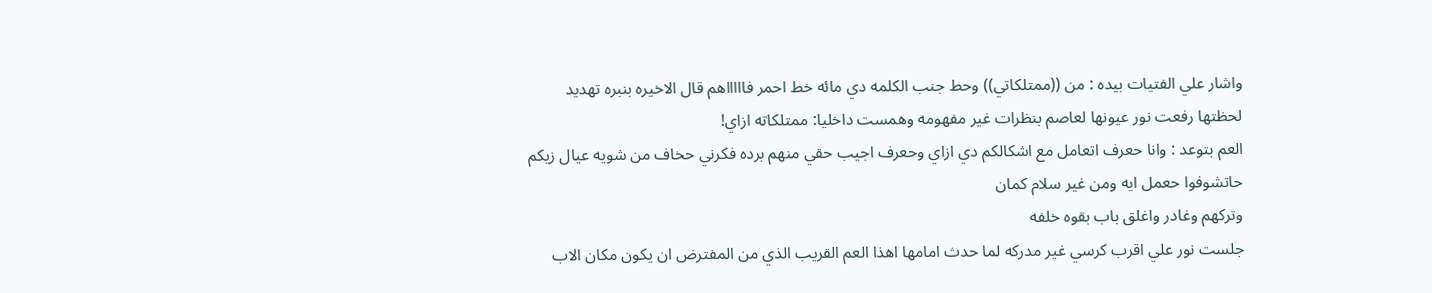واشار علي الفتيات بيده : من ((ممتلكاتي)) وحط جنب الكلمه دي مائه خط احمر فاااااهم قال الاخيره بنبره تهديد
لحظتها رفعت نور عيونها لعاصم بنظرات غير مفهومه وهمست داخليا: ممتلكاته ازاي!
العم بتوعد : وانا حعرف اتعامل مع اشكالكم دي ازاي وحعرف اجيب حقي منهم برده فكرني حخاف من شويه عيال زيكم حاتشوفوا حعمل ايه ومن غير سلام كمان
وتركهم وغادر واغلق باب بقوه خلفه
جلست نور علي اقرب كرسي غير مدركه لما حدث امامها اهذا العم القريب الذي من المفترض ان يكون مكان الاب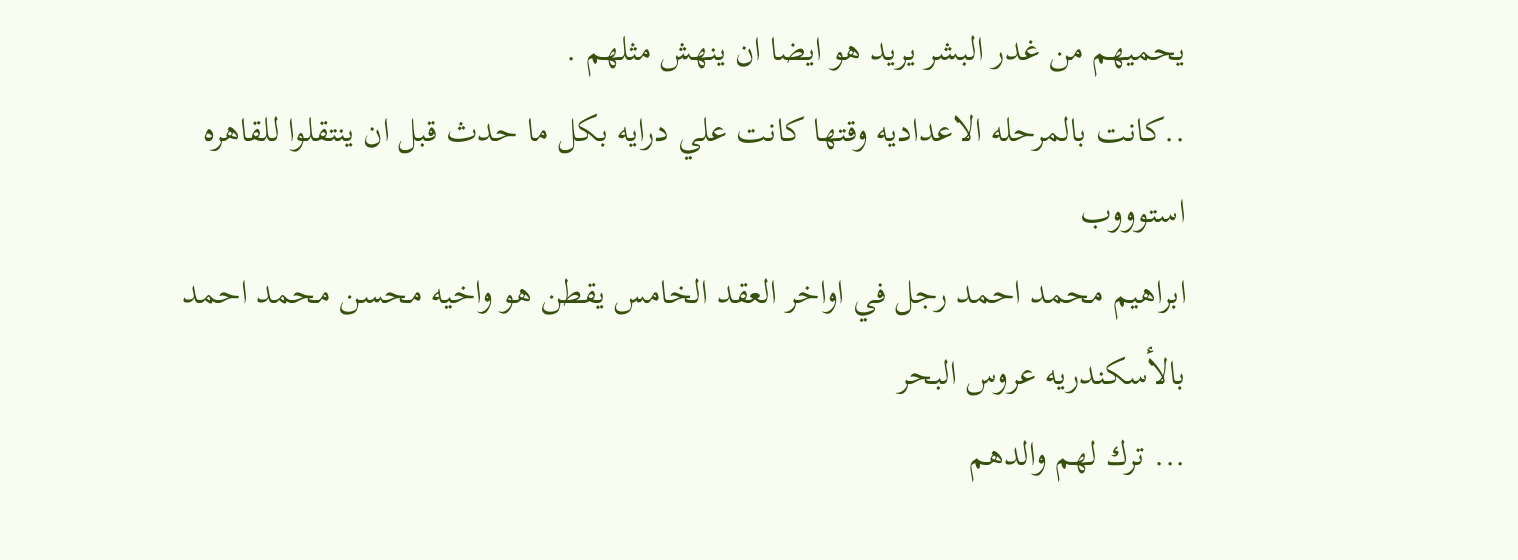يحميهم من غدر البشر يريد هو ايضا ان ينهش مثلهم .
..كانت بالمرحله الاعداديه وقتها كانت علي درايه بكل ما حدث قبل ان ينتقلوا للقاهره
استوووب
ابراهيم محمد احمد رجل في اواخر العقد الخامس يقطن هو واخيه محسن محمد احمد بالأسكندريه عروس البحر
... ترك لهم والدهم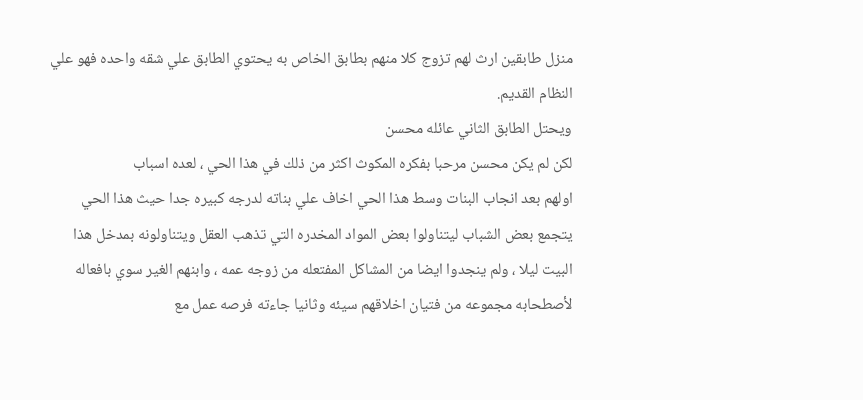منزل طابقين ارث لهم تزوج كلا منهم بطابق الخاص به يحتوي الطابق علي شقه واحده فهو علي النظام القديم.
ويحتل الطابق الثاني عائله محسن
لكن لم يكن محسن مرحبا بفكره المكوث اكثر من ذلك في هذا الحي ، لعده اسباب
اولهم بعد انجاب البنات وسط هذا الحي اخاف علي بناته لدرجه كبيره جدا حيث هذا الحي يتجمع بعض الشباب ليتناولوا بعض المواد المخدره التي تذهب العقل ويتناولونه بمدخل هذا البيت ليلا ، ولم ينجدوا ايضا من المشاكل المفتعله من زوجه عمه ، وابنهم الغير سوي بافعاله لأصطحابه مجموعه من فتيان اخلاقهم سيئه وثانيا جاءته فرصه عمل مع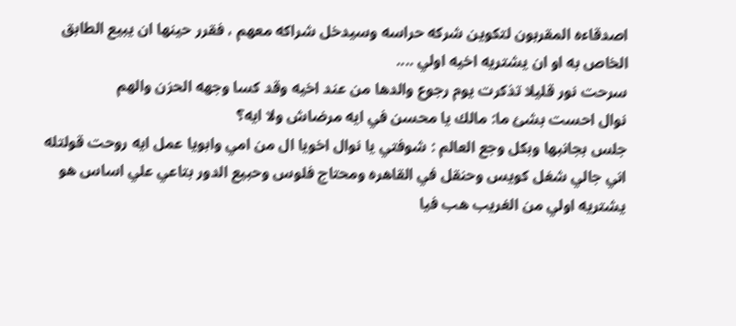اصدقاءه المقربون لتكوين شركه حراسه وسيدخل شراكه معهم ، فقرر حينها ان يبيع الطابق الخاص به او ان يشتريه اخيه اولي ....
سرحت نور قليلا تذكرت يوم رجوع والدها من عند اخيه وقد كسا وجهه الحزن والهم
نوال احست بشئ ما: مالك يا محسن في ايه مرضاش ولا ايه؟
جلس بجانبها وبكل وجع العالم : شوفتي يا نوال اخويا ال من امي وابويا عمل ايه روحت قولتله اني جالي شغل كويس وحنقل في القاهره ومحتاج فلوس وحبيع الدور بتاعي علي اساس هو يشتريه اولي من الغريب هب فيا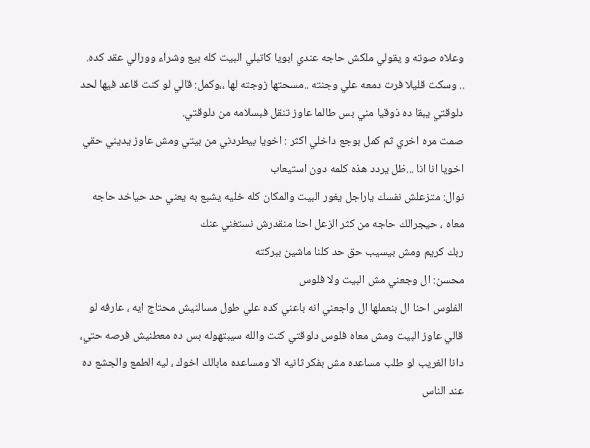وعلاه صوته و يقولي ملكش حاجه عندي ابويا كاتبلي البيت كله بيع وشراء وورالي عقد كده.
.. وسكت قليلا فرت دمعه علي وجنته ..مسحتها زوجته لها ،،وكمل: قالي لو كنت قاعد فيها لحد دلوقتي يبقا ده ذوقيا مني بس طالما عاوز تنقل فبسلامه من دلوقتي.
صمت مره اخري ثم كمل بوجع داخلي اكثر : اخويا بيطردني من بيتي ومش عاوز يديني حقي اخويا انا انا ...ظل يردد هذه كلمه دون استيعاب
نوال: متزعلش نفسك ياراجل يغور البيت والمكان كله خليه يشبع به يعني حد حياخد حاجه معاه ، حيجرالك حاجه من كثر الزعل احنا منقدرش نستغني عنك
ربك كريم ومش بيسيب حق حد كلنا ماشين ببركته
محسن: ال وجعني مش البيت ولا فلوس
الفلوس احنا ال بنعملها ال واجعني انه باعني كده علي طول مسالنيش محتاج ايه ، عارفه لو قالي عاوز البيت ومش معاه فلوس دلوقتي كنت والله سيبتهوله بس ده معطنيش فرصه حتي، دانا الغريب لو طلب مساعده مش بفكر ثانيه الا ومساعده مابالك اخوك ، ليه الطمع والجشع ده عند الناس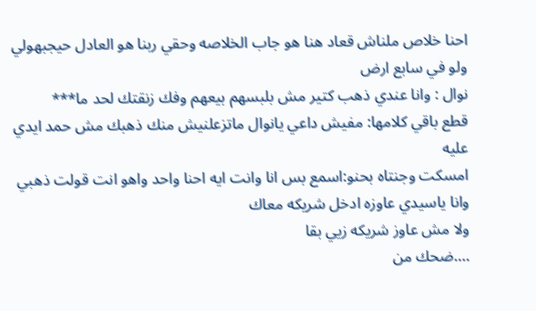احنا خلاص ملناش قعاد هنا هو جاب الخلاصه وحقي ربنا هو العادل حيجبهولي ولو في سابع ارض
نوال : وانا عندي ذهب كتير مش بلبسهم بيعهم وفك زنقتك لحد ما***
قطع باقي كلامها: مفيش داعي يانوال ماتزعلنيش منك ذهبك مش حمد ايدي عليه
امسكت وجنتاه بحنو:اسمع بس انا وانت ايه احنا واحد واهو انت قولت ذهبي وانا ياسيدي عاوزه ادخل شريكه معاك
ولا مش عاوز شريكه زيي بقا
....ضحك من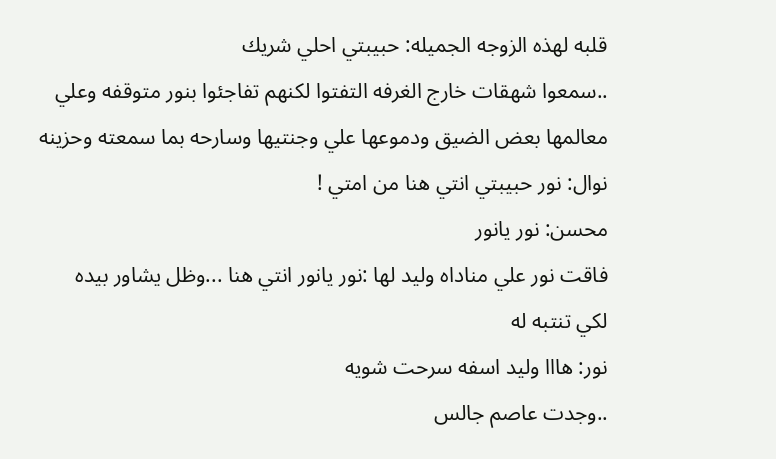قلبه لهذه الزوجه الجميله: حبيبتي احلي شريك
..سمعوا شهقات خارج الغرفه التفتوا لكنهم تفاجئوا بنور متوقفه وعلي معالمها بعض الضيق ودموعها علي وجنتيها وسارحه بما سمعته وحزينه
نوال: نور حبيبتي انتي هنا من امتي !
محسن: نور يانور
فاقت نور علي مناداه وليد لها :نور يانور انتي هنا ...وظل يشاور بيده
لكي تنتبه له
نور: هااا وليد اسفه سرحت شويه
..وجدت عاصم جالس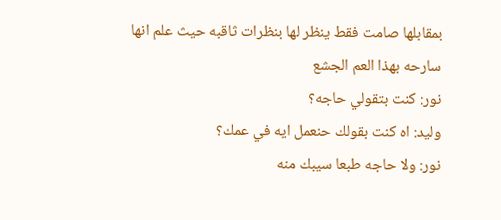بمقابلها صامت فقط ينظر لها بنظرات ثاقبه حيث علم انها سارحه بهذا العم الجشع
نور: كنت بتقولي حاجه؟
وليد: اه كنت بقولك حنعمل ايه في عمك؟
نور: ولا حاجه طبعا سيبك منه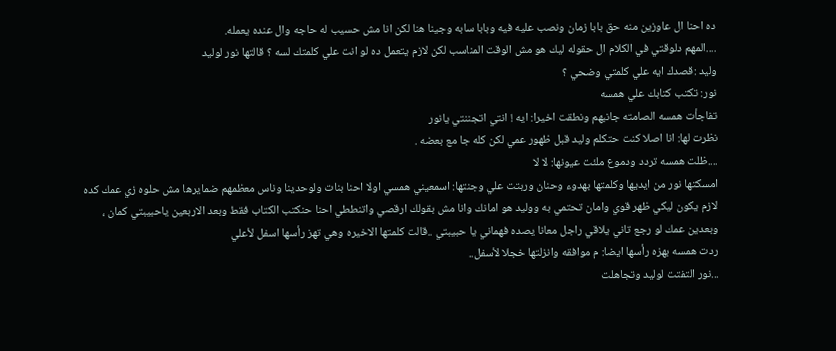ده احنا ال عاوزين منه حق بابا زمان ونصب عليه فيه وبابا سابه وجينا هنا لكن انا مش حسيب له حاجه وال عنده يعمله.
....المهم دلوقتي في الكلام ال حقوله ليك هو مش الوقت المناسب لكن لازم يتعمل ده لو انت علي كلمتك لسه ؟ قالتها نور لوليد
وليد :قصدك ايه علي كلمتي وضحي ؟
نور: تكتب كتابك علي همسه
تفاجأت همسه الصامته جانبهم ونطقت اخيرا: ايه ! انتي اتجننتي يانور
نظرت لها: انا اصلا كنت حتكلم وليد قبل ظهور عمي لكن كله جا مع بعضه .
....ظلت همسه تردد ودموع ملئت عيونها: لا لا
امسكتها نور من ايديها وكلمتها بهدوء وحنان وربتت علي وجنتها: اسمعيني همسي اولا احنا بنات ولوحدينا وناس معظمهم ضمايرها مش حلوه زي عمك كده
لازم يكون ليكي ظهر قوي وامان تحتمي به ووليد هو امانك وانا مش بقولك ارقصي واتنططي احنا حنكتب الكتاب فقط وبعد الاربعين ياحبيبتي كمان ،
وبعدين عمك لو رجع تاني يلاقي راجل معانا يصده فهماني يا حبيبتي ..قالت كلمتها الاخيره وهي تهز رأسها اسفل لأعلي
ردت همسه بهزه رأسها ايضا: م موافقه وانزلتها خجلا لأسفل..
...نور التفتت لوليد وتجاهلت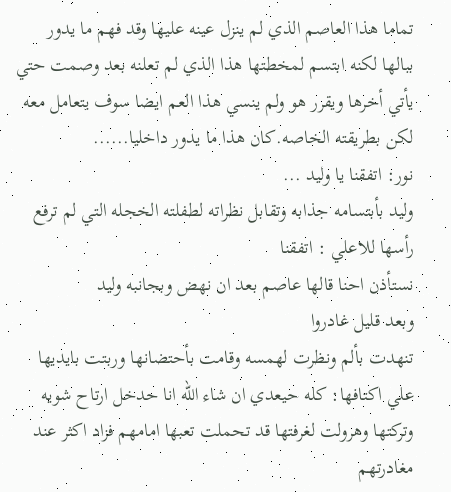تماما هذا العاصم الذي لم ينزل عينه عليها وقد فهم ما يدور ببالها لكنه ابتسم لمخطتها هذا الذي لم تعلنه بعد وصمت حتي يأتي أخرها ويقرر هو ولم ينسي هذا العم ايضا سوف يتعامل معه لكن بطريقته الخاصه.كان هذا ما يدور داخليا......
نور: اتفقنا يا وليد ...
وليد بأبتسامه جذابه وتقابل نظراته لطفلته الخجله التي لم ترفع رأسها للاعلي : اتفقنا
نستأذن احنا قالها عاصم بعد ان نهض وبجانبه وليد
وبعد قليل غادروا
تنهدت بألم ونظرت لهمسه وقامت بأحتضانها وربتت بايديها علي اكتافها: كله حيعدي ان شاء الله انا حدخل ارتاح شويه
وتركتها وهرولت لغرفتها قد تحملت تعبها امامهم فزاد اكثر عند مغادرتهم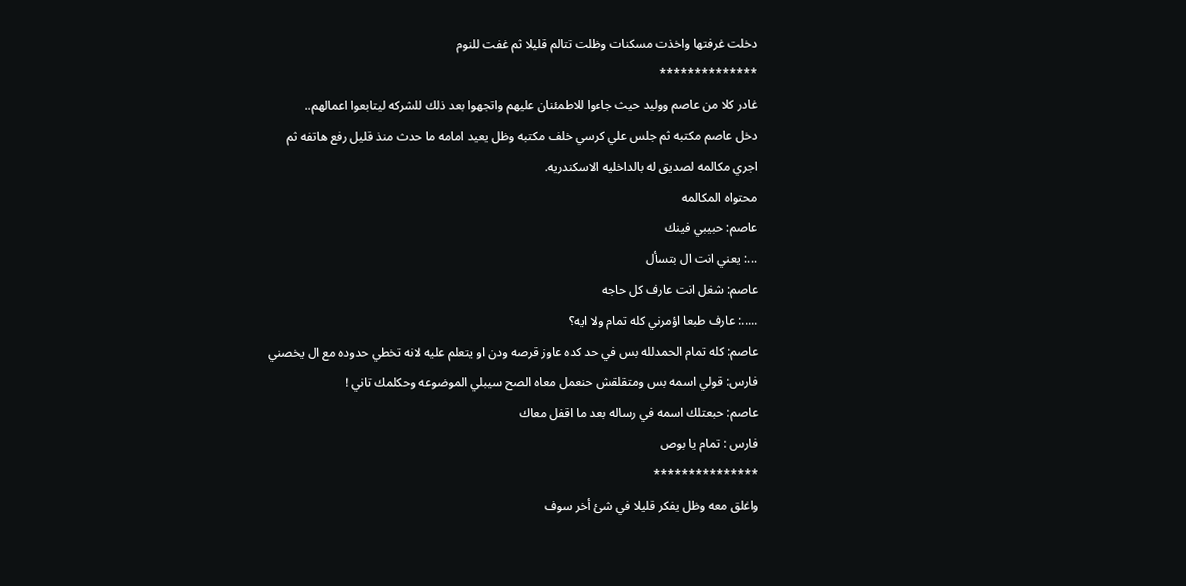دخلت غرفتها واخذت مسكنات وظلت تتالم قليلا ثم غفت للنوم
**************
غادر كلا من عاصم ووليد حيث جاءوا للاطمئنان عليهم واتجهوا بعد ذلك للشركه ليتابعوا اعمالهم..
دخل عاصم مكتبه ثم جلس علي كرسي خلف مكتبه وظل يعيد امامه ما حدث منذ قليل رفع هاتفه ثم
اجري مكالمه لصديق له بالداخليه الاسكندريه.
محتواه المكالمه
عاصم: حبيبي فينك
...: يعني انت ال بتسأل
عاصم: شغل انت عارف كل حاجه
.....: عارف طبعا اؤمرني كله تمام ولا ايه؟
عاصم: كله تمام الحمدلله بس في حد كده عاوز قرصه ودن او يتعلم عليه لانه تخطي حدوده مع ال يخصني
فارس: قولي اسمه بس ومتقلقش حنعمل معاه الصح سيبلي الموضوعه وحكلمك تاني !
عاصم: حبعتلك اسمه في رساله بعد ما اقفل معاك
فارس : تمام يا بوص
***************
واغلق معه وظل يفكر قليلا في شئ أخر سوف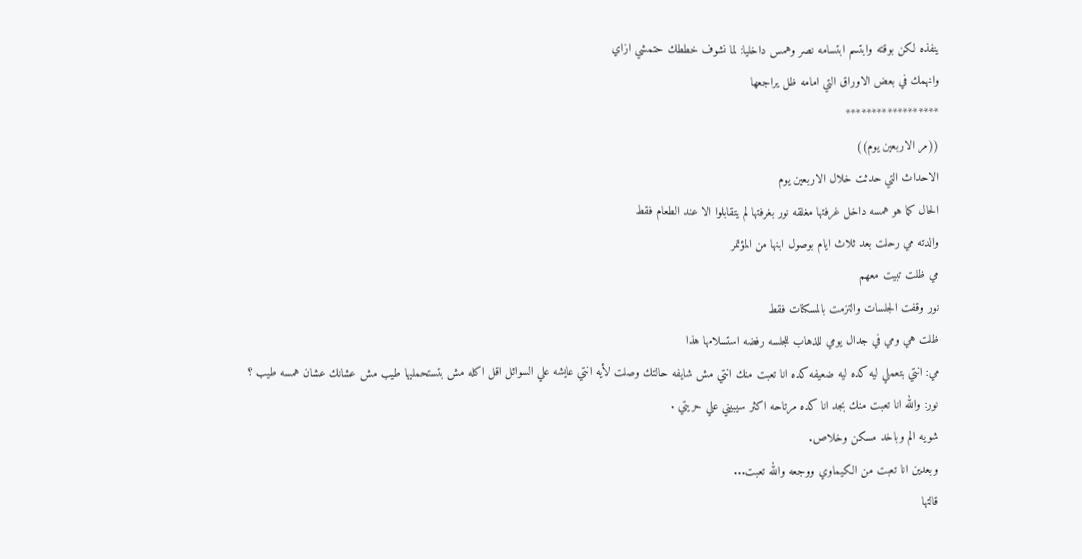ينفذه لكن بوقته وابتسم ابتسامه نصر وهمس داخليا: لما نشوف خططك حتمشي ازاي
وانهمك في بعض الاوراق التي امامه ظل يراجعها
******************
((مر الاربعين يوم))
الاحداث التي حدثت خلال الاربعين يوم
الحال كما هو همسه داخل غرفتها مغلقه نور بغرفتها لم يتقابلوا الا عند الطعام فقط
والدته مي رحلت بعد ثلاث ايام بوصول ابنها من المؤتمر
مي ظلت تبيت معهم
نور وقفت الجلسات والتزمت بالمسكنات فقط
ظلت هي ومي في جدال يومي للذهاب للجلسه رفضه استسلامها هذا
مي: انتي بتعملي ليه كده ليه ضعيفه كده انا تعبت منك انتي مش شايفه حالتك وصلت لأيه انتي عايشه علي السوائل اقل اكله مش بتستحمليها طيب مش عشانك عشان همسه طيب ؟
نور: والله انا تعبت منك بجد انا كده مرتاحه اكثر سيبيني علي حريتي .
شويه الم وباخد مسكن وخلاص.
وبعدين انا تعبت من الكيماوي ووجعه والله تعبت...
قالتها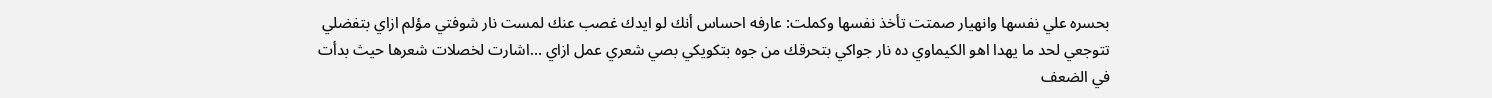بحسره علي نفسها وانهيار صمتت تأخذ نفسها وكملت: عارفه احساس أنك لو ايدك غصب عنك لمست نار شوفتي مؤلم ازاي بتفضلي تتوجعي لحد ما يهدا اهو الكيماوي ده نار جواكي بتحرقك من جوه بتكويكي بصي شعري عمل ازاي ...اشارت لخصلات شعرها حيث بدأت في الضعف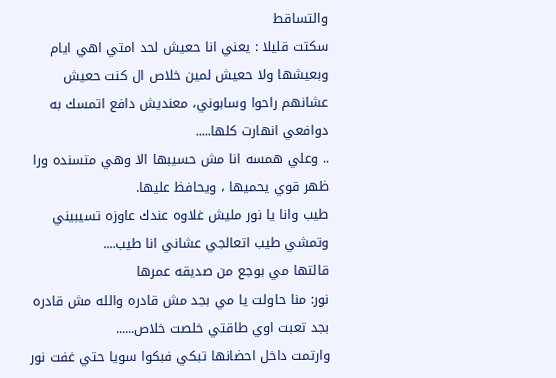والتساقط
سكتت قليلا : يعني انا حعيش لحد امتي اهي ايام وبعيشها ولا حعيش لمين خلاص ال كنت حعيش عشانهم راحوا وسابوني، معنديش دافع اتمسك به دوافعي انهارت كلها.....
.. وعلي همسه انا مش حسيبها الا وهي متسنده ورا ظهر قوي يحميها ، ويحافظ عليها.
طيب وانا يا نور مليش غلاوه عندك عاوزه تسيبيني وتمشي طيب اتعالجي عشاني انا طيب....
قالتها مي بوجع من صديقه عمرها
نور: منا حاولت يا مي بجد مش قادره والله مش قادره بجد تعبت اوي طاقتي خلصت خلاص......
وارتمت داخل احضانها تبكي فبكوا سويا حتي غفت نور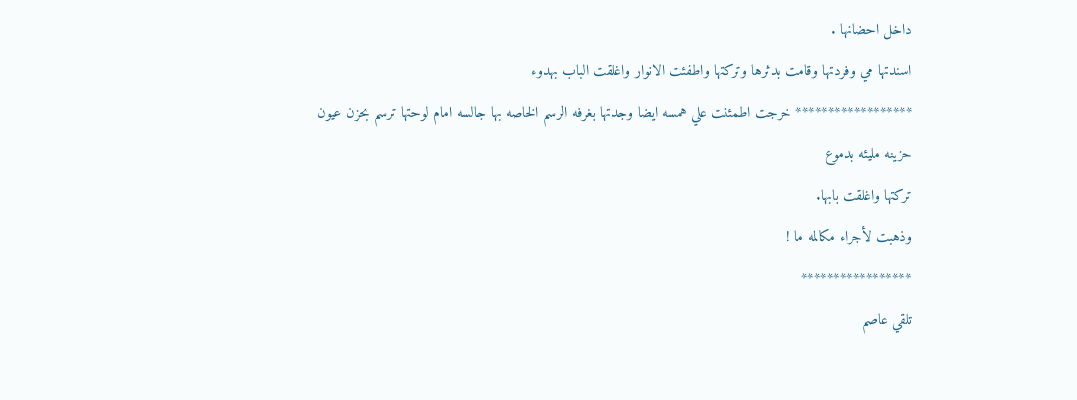داخل احضانها .
اسندتها مي وفردتها وقامت بدثرها وتركتها واطفئت الانوار واغلقت الباب بهدوء
****************** خرجت اطمئنت علي همسه ايضا وجدتها بغرفه الرسم الخاصه بها جالسه امام لوحتها ترسم بحزن عيون
حزينه مليئه بدموع
تركتها واغلقت بابها.
وذهبت لأجراء مكالمه ما !
*****************
تلقي عاصم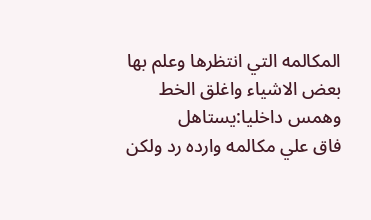المكالمه التي انتظرها وعلم بها بعض الاشياء واغلق الخط وهمس داخليا:يستاهل
فاق علي مكالمه وارده رد ولكن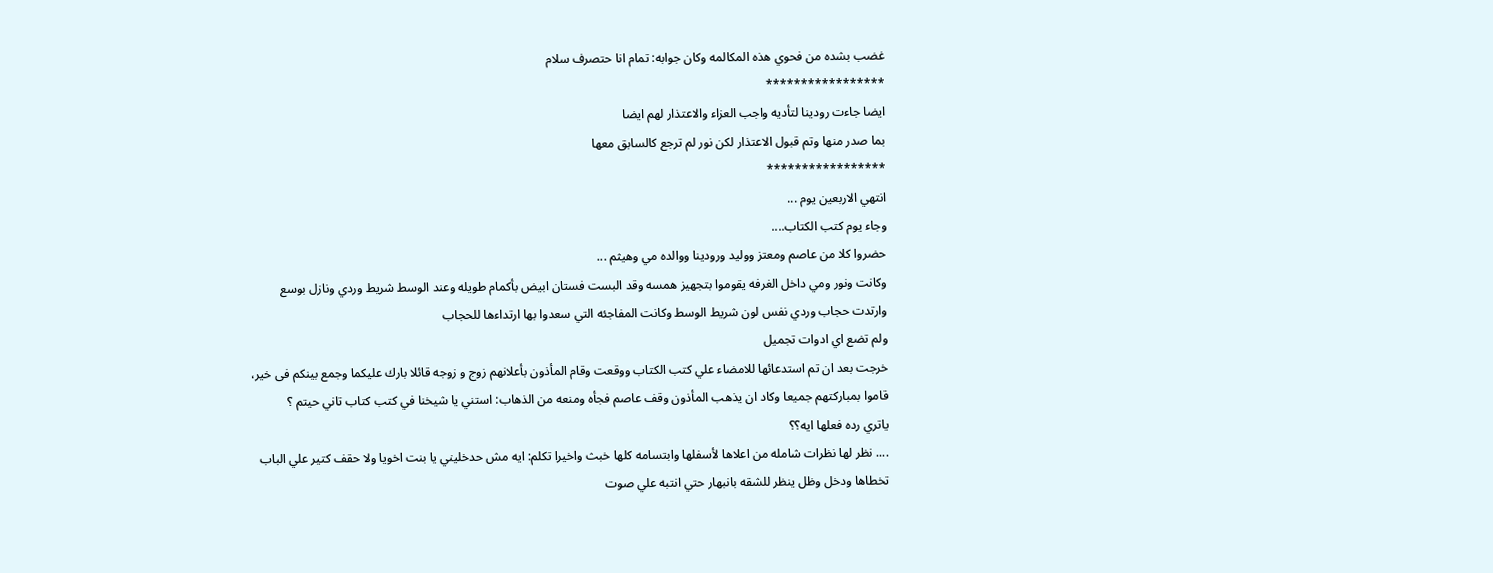غضب بشده من فحوي هذه المكالمه وكان جوابه: تمام انا حتصرف سلام
*****************
ايضا جاءت رودينا لتأديه واجب العزاء والاعتذار لهم ايضا
بما صدر منها وتم قبول الاعتذار لكن نور لم ترجع كالسابق معها
*****************
انتهي الاربعين يوم ...
وجاء يوم كتب الكتاب....
حضروا كلا من عاصم ومعتز ووليد ورودينا ووالده مي وهيثم ...
وكانت ونور ومي داخل الغرفه يقوموا بتجهيز همسه وقد البست فستان ابيض بأكمام طويله وعند الوسط شريط وردي ونازل بوسع وارتدت حجاب وردي نفس لون شريط الوسط وكانت المفاجئه التي سعدوا بها ارتداءها للحجاب
ولم تضع اي ادوات تجميل
خرجت بعد ان تم استدعائها للامضاء علي كتب الكتاب ووقعت وقام المأذون بأعلانهم زوج و زوجه قائلا بارك عليكما وجمع بينكم فى خير،
قاموا بمباركتهم جميعا وكاد ان يذهب المأذون وقف عاصم فجأه ومنعه من الذهاب: استني يا شيخنا في كتب كتاب تاني حيتم ؟
ياتري رده فعلها ايه؟؟
.... نظر لها نظرات شامله من اعلاها لأسفلها وابتسامه كلها خبث واخيرا تكلم: ايه مش حدخليني يا بنت اخويا ولا حقف كتير علي الباب تخطاها ودخل وظل ينظر للشقه بانبهار حتي انتبه علي صوت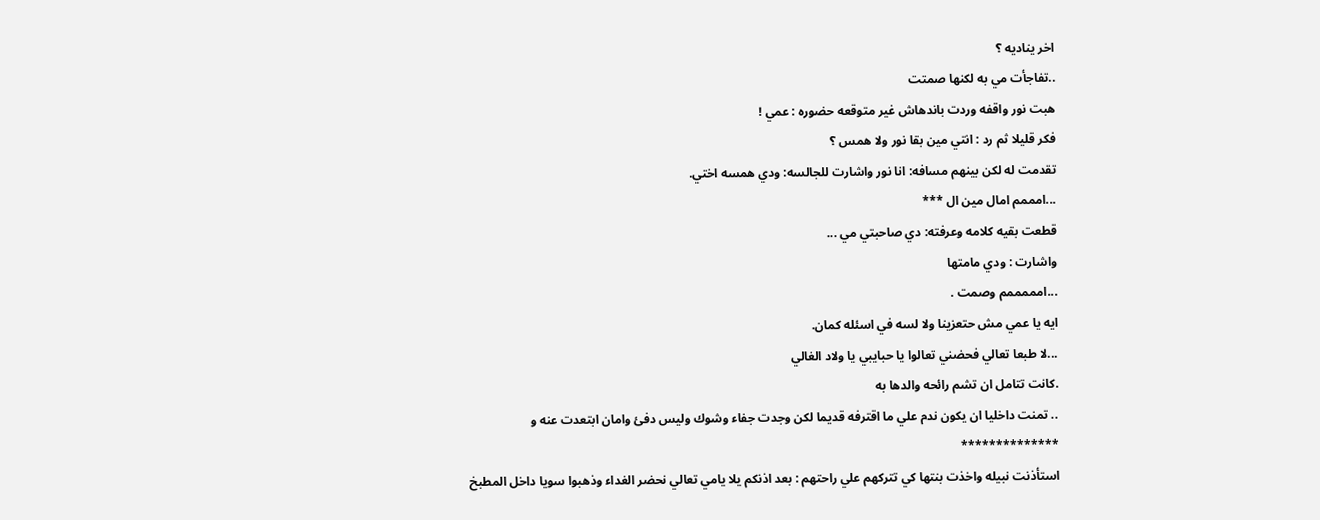اخر يناديه ؟
..تفاجأت مي به لكنها صمتت
هبت نور واقفه وردت باندهاش غير متوقعه حضوره : عمي !
فكر قليلا ثم رد : انتي مين بقا نور ولا همس ؟
تقدمت له لكن بينهم مسافه: انا نور واشارت للجالسه: ودي همسه اختي.
...امممم امال مين ال ***
قطعت بقيه كلامه وعرفته: دي صاحبتي مي ...
واشارت : ودي مامتها
...امممممم وصمت .
ايه يا عمي مش حتعزينا ولا لسه في اسئله كمان.
...لا طبعا تعالي فحضني تعالوا يا حبايبي يا ولاد الغالي
.كانت تتامل ان تشم رائحه والدها به
.. تمنت داخليا ان يكون ندم علي ما اقترفه قديما لكن وجدت جفاء وشوك وليس دفئ وامان ابتعدت عنه و
**************
استأذنت نبيله واخذت بنتها كي تتركهم علي راحتهم : بعد اذنكم يلا يامي تعالي نحضر الغداء وذهبوا سويا داخل المطبخ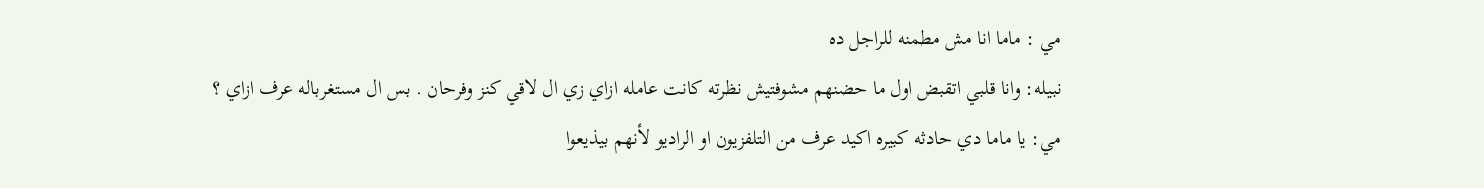مي : ماما انا مش مطمنه للراجل ده
نبيله: وانا قلبي اتقبض اول ما حضنهم مشوفتيش نظرته كانت عامله ازاي زي ال لاقي كنز وفرحان . بس ال مستغرباله عرف ازاي ؟
مي: يا ماما دي حادثه كبيره اكيد عرف من التلفزيون او الراديو لأنهم بيذيعوا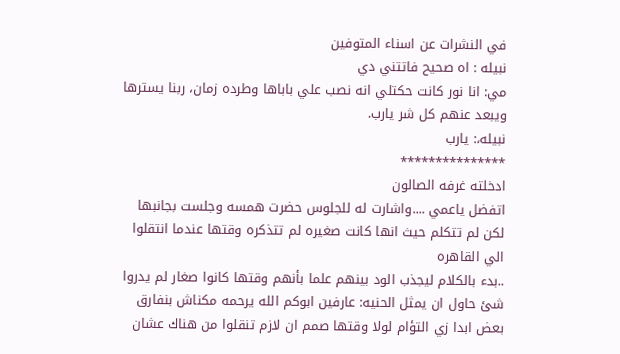في النشرات عن اسناء المتوفين
نبيله : اه صحيح فاتتني دي
مي: انا نور كانت حكتلي انه نصب علي باباها وطرده زمان، ربنا يسترها ويبعد عنهم كل شر يارب.
نبيله،: يارب
***************
ادخلته غرفه الصالون
اتفضل ياعمي ....واشارت له للجلوس حضرت همسه وجلست بجانبها لكن لم تتكلم حيث انها كانت صغيره لم تتذكره وقتها عندما انتقلوا الي القاهره
..بدء بالكلام ليجذب الود بينهم علما بأنهم وقتها كانوا صغار لم يدروا شئ حاول ان يمثل الحنيه: عارفين ابوكم الله يرحمه مكناش بنفارق بعض ابدا زي التؤام لولا وقتها صمم ان لازم تنقلوا من هناك عشان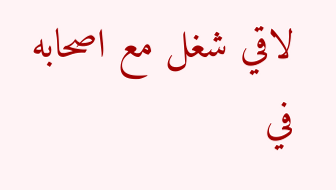لاقي شغل مع اصحابه في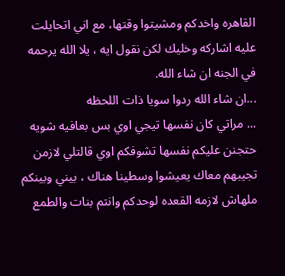القاهره واخدكم ومشيتوا وقتها، مع اني اتحايلت عليه اشاركه وخليك لكن نقول ايه ، يلا الله يرحمه في الجنه ان شاء الله.
...ان شاء الله ردوا سويا ذات اللحظه
... مراتي كان نفسها تيجي اوي بس بعافيه شويه حتجنن عليكم نفسها تشوفكم اوي قالتلي لازمن تجيبهم معاك يعيشوا وسطينا هناك ، بيني وبينكم ملهاش لازمه القعده لوحدكم وانتم بنات والطمع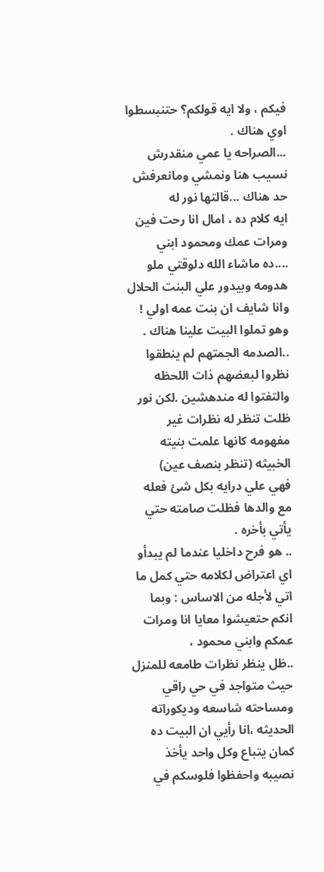فيكم ، ولا ايه قولكم؟ حتنبسطوا اوي هناك .
...الصراحه يا عمي منقدرش نسيب هنا ونمشي ومانعرفش حد هناك ...قالتها نور له
ايه كلام ده ، امال انا رحت فين ومرات عمك ومحمود ابني
....ده ماشاء الله دلوقتي ملو هدومه وبيدور علي البنت الحلال وانا شايف ان بنت عمه اولي ! وهو تملوا البيت علينا هناك .
..الصدمه الجمتهم لم ينطقوا نظروا لبعضهم ذات اللحظه والتفتوا له مندهشين .لكن نور ظلت تنظر له نظرات غير مفهومه كانها علمت بنيته الخبيثه (تنظر بنصف عين)
فهي علي درايه بكل شئ فعله مع والدها فظلت صامته حتي يأتي بأخره .
.. هو فرح داخليا عندما لم يبدأو اي اعتراض لكلامه حتي كمل ما اتي لأجله من الاساس : وبما انكم حتعيشوا معايا انا ومرات عمكم وابني محمود ،
..ظل ينظر نظرات طامعه للمنزل حيث متواجد في حي راقي ومساحته شاسعه وديكوراته الحديثه ،انا رأيي ان البيت ده كمان يتباع وكل واحد يأخذ نصيبه واحفظوا فلوسكم في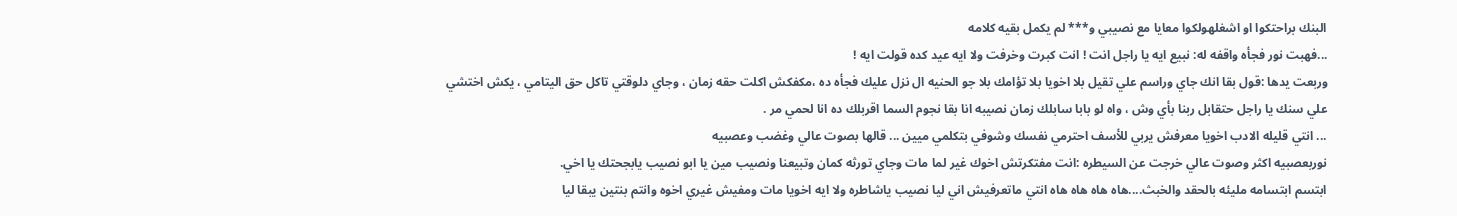البنك براحتكوا او اشغلهولكوا معايا مع نصيبي و*** لم يكمل بقيه كلامه
...فهبت نور فجأه واقفه له: نبيع ايه يا راجل انت ! انت كبرت وخرفت ولا ايه عيد كده قولت ايه !
وربعت يدها :قول بقا انك جاي وراسم علي تقيل بلا اخويا بلا تؤامك بلا جو الحنيه ال نزل عليك فجأه ده ،مكفكش اكلت حقه زمان ، وجاي دلوقتي تاكل حق اليتامي ، يكش اختشي علي سنك يا راجل حتقابل ربنا بأي وش ، واه لو بابا سابلك زمان نصيبه انا بقا نجوم السما اقربلك ده انا لحمي مر .
... انتي قليله الادب اخويا معرفش يربي للأسف احترمي نفسك وشوفي بتكلمي ميين ... قالها بصوت عالي وغضب وعصبيه
نوربعصبيه اكثر وصوت عالي خرجت عن السيطره :انت مفتكرتش اخوك غير لما مات وجاي تورثه كمان وتبيعنا ونصيب مين يا ابو نصيب يابجحتك يا اخي.
ابتسم ابتسامه مليئه بالحقد والخبث....هاه هاه هاه هاه انتي ماتعرفيش اني ليا نصيب ياشاطره ولا ايه اخويا مات ومفيش غيري اخوه وانتم بنتين يبقا ليا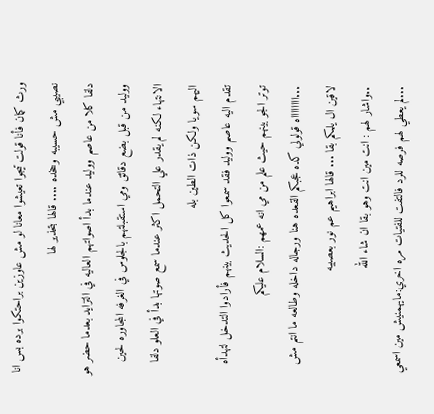ورث كمان فأنا قولت تيجوا تعيشوا معانا لو مش عاوزين براحتكوا برده بس انا نصيبي مش حسيبه وحخده .... قالها بتحذير لها
دلفا كلا من عاصم ووليد عندما بدأ اصواتهم العاليه في التزايد بعدما حضر هو ووليد من قبل بضع دقائق ومي استقبلتهم بالجلوس في الغرفه المجاوره لحين الانتهاء لكنه لم يقدر علي التحمل اكثر عندما سمع صوتها بدأ في العلو دلفا اليهم سويا ولكن ذات الطين بله
تقدم اليه عاصم ووليد فقد سمعوا كل الحديث بينهم فأرادوا التدخل لتهدأه توتر الجو بينهم حيث علم من مي انه عمهم :السلام عليكم
...ااااااااه قولولي كده عجبكم القعده هنا ورجاله داخله وطالعه ما انتم مش لاقين ال يلمكم بقا ... قالها ابراهيم عم نور بعصبيه
..واشار لهم : انت مين انت وهو بقا ان شاء الله
...لم يعطي لهم فرصه للرد فالتفت للفتيات مره اخري:مايهمنيش مين اسمعي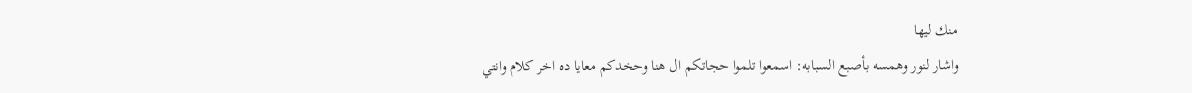منك ليها
واشار لنور وهمسه بأصبع السبابه: اسمعوا تلموا حجاتكم ال هنا وحخدكم معايا ده اخر كلام وانتي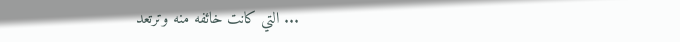... التي كانت خائفه منه وترتعد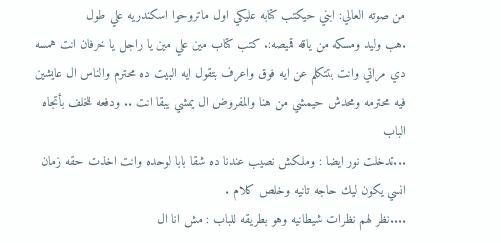من صوته العالي: ابني حيكتب كتابه عليكي اول ماتروحوا اسكندريه علي طول
.هب وليد ومسكه من ياقه قميصه:. كتب كتاب مين علي مين يا راجل يا خرفان انت همسه دي مراتي وانت بتتكلم عن ايه فوق واعرف بتقول ايه البيت ده محترم والناس ال عايشين فيه محترمه ومحدش حيمشي من هنا والمفروض ال يمشي يبقا انت .. ودفعه للخلف بأتجاه الباب
...تدخلت نور ايضا : وملكش نصيب عندنا ده شقا بابا لوحده وانت اخذت حقه زمان انسي يكون ليك حاجه تانيه وخلص كلام .
....نظر لهم نظرات شيطانيه وهو بطريقه للباب : مش انا ال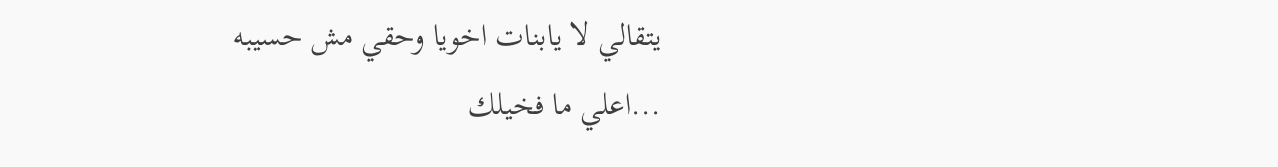يتقالي لا يابنات اخويا وحقي مش حسيبه
...اعلي ما فخيلك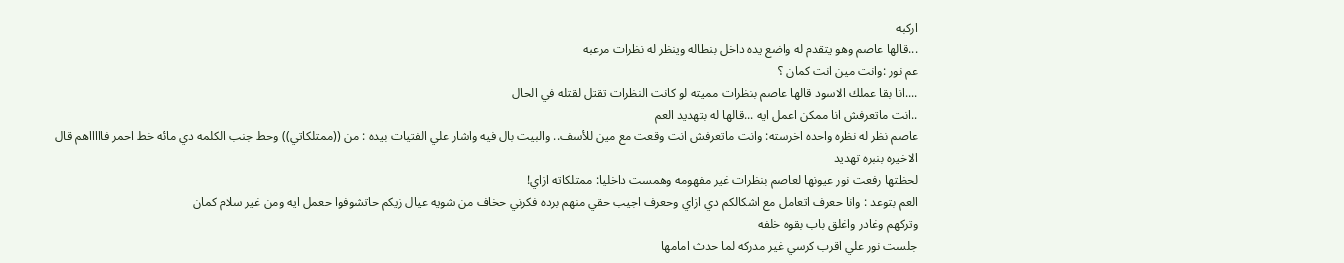اركبه
...قالها عاصم وهو يتقدم له واضع يده داخل بنطاله وينظر له نظرات مرعبه
عم نور :وانت مين انت كمان ؟
....انا بقا عملك الاسود قالها عاصم بنظرات مميته لو كانت النظرات تقتل لقتله في الحال
..انت ماتعرفش انا ممكن اعمل ايه ...قالها له بتهديد العم
عاصم نظر له نظره واحده اخرسته: وانت ماتعرفش انت وقعت مع مين للأسف.. والبيت بال فيه واشار علي الفتيات بيده : من ((ممتلكاتي)) وحط جنب الكلمه دي مائه خط احمر فاااااهم قال الاخيره بنبره تهديد
لحظتها رفعت نور عيونها لعاصم بنظرات غير مفهومه وهمست داخليا: ممتلكاته ازاي!
العم بتوعد : وانا حعرف اتعامل مع اشكالكم دي ازاي وحعرف اجيب حقي منهم برده فكرني حخاف من شويه عيال زيكم حاتشوفوا حعمل ايه ومن غير سلام كمان
وتركهم وغادر واغلق باب بقوه خلفه
جلست نور علي اقرب كرسي غير مدركه لما حدث امامها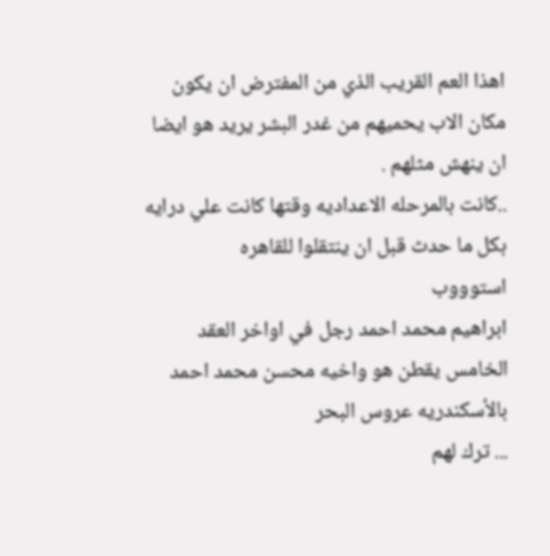اهذا العم القريب الذي من المفترض ان يكون مكان الاب يحميهم من غدر البشر يريد هو ايضا ان ينهش مثلهم .
..كانت بالمرحله الاعداديه وقتها كانت علي درايه بكل ما حدث قبل ان ينتقلوا للقاهره
استوووب
ابراهيم محمد احمد رجل في اواخر العقد الخامس يقطن هو واخيه محسن محمد احمد بالأسكندريه عروس البحر
... ترك لهم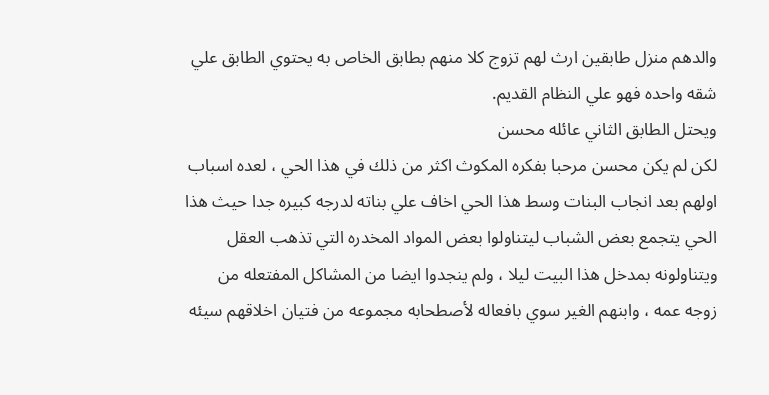والدهم منزل طابقين ارث لهم تزوج كلا منهم بطابق الخاص به يحتوي الطابق علي شقه واحده فهو علي النظام القديم.
ويحتل الطابق الثاني عائله محسن
لكن لم يكن محسن مرحبا بفكره المكوث اكثر من ذلك في هذا الحي ، لعده اسباب
اولهم بعد انجاب البنات وسط هذا الحي اخاف علي بناته لدرجه كبيره جدا حيث هذا الحي يتجمع بعض الشباب ليتناولوا بعض المواد المخدره التي تذهب العقل ويتناولونه بمدخل هذا البيت ليلا ، ولم ينجدوا ايضا من المشاكل المفتعله من زوجه عمه ، وابنهم الغير سوي بافعاله لأصطحابه مجموعه من فتيان اخلاقهم سيئه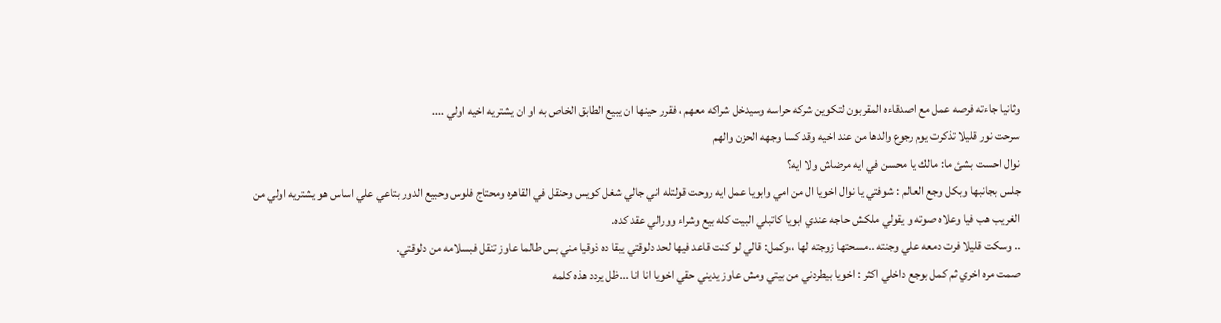وثانيا جاءته فرصه عمل مع اصدقاءه المقربون لتكوين شركه حراسه وسيدخل شراكه معهم ، فقرر حينها ان يبيع الطابق الخاص به او ان يشتريه اخيه اولي ....
سرحت نور قليلا تذكرت يوم رجوع والدها من عند اخيه وقد كسا وجهه الحزن والهم
نوال احست بشئ ما: مالك يا محسن في ايه مرضاش ولا ايه؟
جلس بجانبها وبكل وجع العالم : شوفتي يا نوال اخويا ال من امي وابويا عمل ايه روحت قولتله اني جالي شغل كويس وحنقل في القاهره ومحتاج فلوس وحبيع الدور بتاعي علي اساس هو يشتريه اولي من الغريب هب فيا وعلاه صوته و يقولي ملكش حاجه عندي ابويا كاتبلي البيت كله بيع وشراء وورالي عقد كده.
.. وسكت قليلا فرت دمعه علي وجنته ..مسحتها زوجته لها ،،وكمل: قالي لو كنت قاعد فيها لحد دلوقتي يبقا ده ذوقيا مني بس طالما عاوز تنقل فبسلامه من دلوقتي.
صمت مره اخري ثم كمل بوجع داخلي اكثر : اخويا بيطردني من بيتي ومش عاوز يديني حقي اخويا انا انا ...ظل يردد هذه كلمه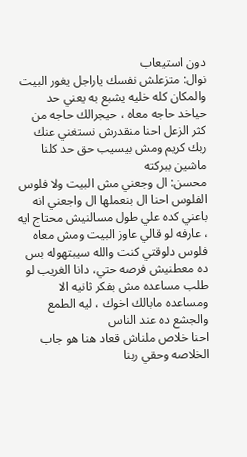دون استيعاب
نوال: متزعلش نفسك ياراجل يغور البيت والمكان كله خليه يشبع به يعني حد حياخد حاجه معاه ، حيجرالك حاجه من كثر الزعل احنا منقدرش نستغني عنك
ربك كريم ومش بيسيب حق حد كلنا ماشين ببركته
محسن: ال وجعني مش البيت ولا فلوس
الفلوس احنا ال بنعملها ال واجعني انه باعني كده علي طول مسالنيش محتاج ايه ، عارفه لو قالي عاوز البيت ومش معاه فلوس دلوقتي كنت والله سيبتهوله بس ده معطنيش فرصه حتي، دانا الغريب لو طلب مساعده مش بفكر ثانيه الا ومساعده مابالك اخوك ، ليه الطمع والجشع ده عند الناس
احنا خلاص ملناش قعاد هنا هو جاب الخلاصه وحقي ربنا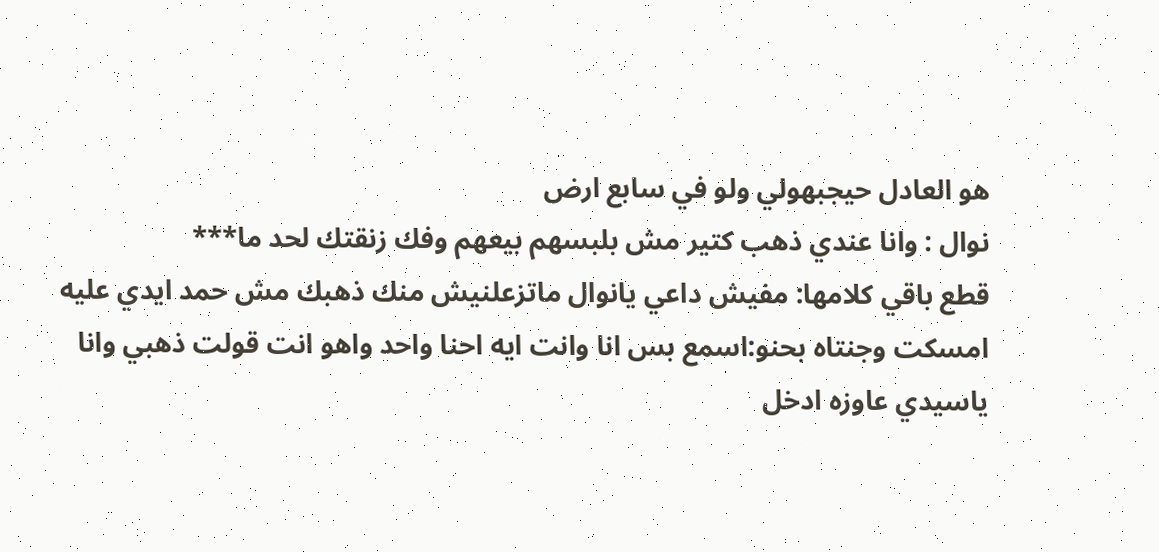هو العادل حيجبهولي ولو في سابع ارض
نوال : وانا عندي ذهب كتير مش بلبسهم بيعهم وفك زنقتك لحد ما***
قطع باقي كلامها: مفيش داعي يانوال ماتزعلنيش منك ذهبك مش حمد ايدي عليه
امسكت وجنتاه بحنو:اسمع بس انا وانت ايه احنا واحد واهو انت قولت ذهبي وانا ياسيدي عاوزه ادخل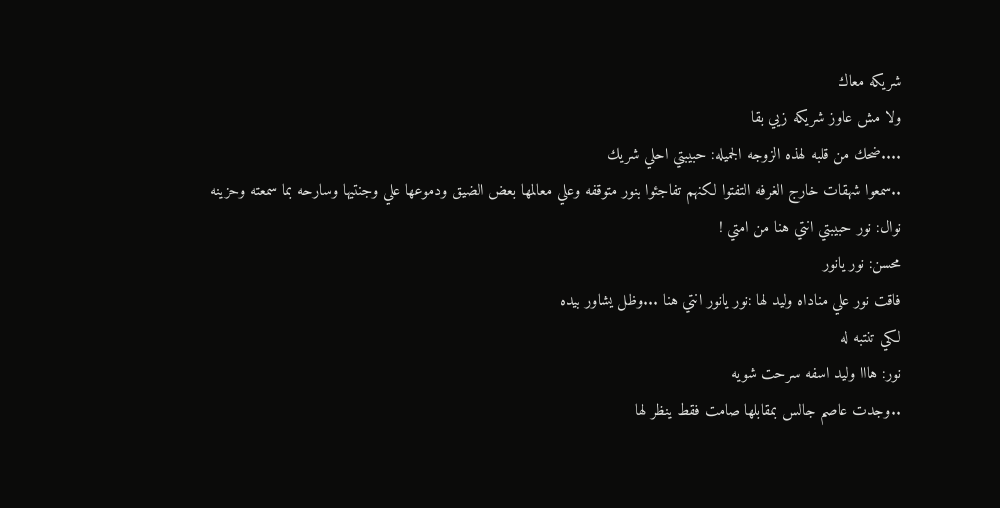شريكه معاك
ولا مش عاوز شريكه زيي بقا
....ضحك من قلبه لهذه الزوجه الجميله: حبيبتي احلي شريك
..سمعوا شهقات خارج الغرفه التفتوا لكنهم تفاجئوا بنور متوقفه وعلي معالمها بعض الضيق ودموعها علي وجنتيها وسارحه بما سمعته وحزينه
نوال: نور حبيبتي انتي هنا من امتي !
محسن: نور يانور
فاقت نور علي مناداه وليد لها :نور يانور انتي هنا ...وظل يشاور بيده
لكي تنتبه له
نور: هااا وليد اسفه سرحت شويه
..وجدت عاصم جالس بمقابلها صامت فقط ينظر لها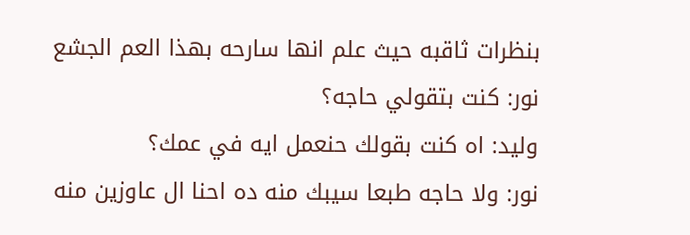بنظرات ثاقبه حيث علم انها سارحه بهذا العم الجشع
نور: كنت بتقولي حاجه؟
وليد: اه كنت بقولك حنعمل ايه في عمك؟
نور: ولا حاجه طبعا سيبك منه ده احنا ال عاوزين منه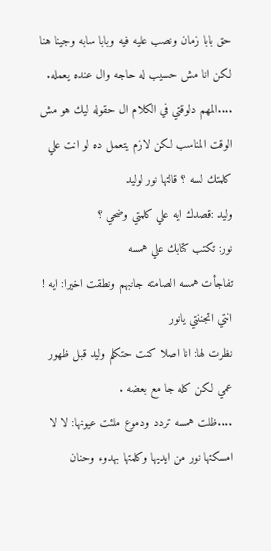حق بابا زمان ونصب عليه فيه وبابا سابه وجينا هنا لكن انا مش حسيب له حاجه وال عنده يعمله.
....المهم دلوقتي في الكلام ال حقوله ليك هو مش الوقت المناسب لكن لازم يتعمل ده لو انت علي كلمتك لسه ؟ قالتها نور لوليد
وليد :قصدك ايه علي كلمتي وضحي ؟
نور: تكتب كتابك علي همسه
تفاجأت همسه الصامته جانبهم ونطقت اخيرا: ايه ! انتي اتجننتي يانور
نظرت لها: انا اصلا كنت حتكلم وليد قبل ظهور عمي لكن كله جا مع بعضه .
....ظلت همسه تردد ودموع ملئت عيونها: لا لا
امسكتها نور من ايديها وكلمتها بهدوء وحنان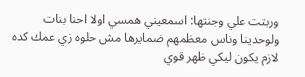وربتت علي وجنتها: اسمعيني همسي اولا احنا بنات ولوحدينا وناس معظمهم ضمايرها مش حلوه زي عمك كده
لازم يكون ليكي ظهر قوي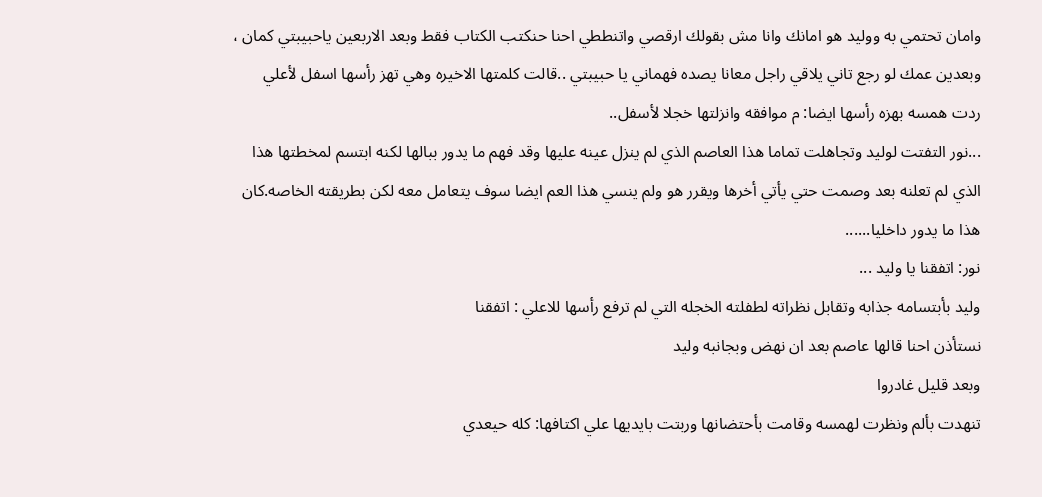وامان تحتمي به ووليد هو امانك وانا مش بقولك ارقصي واتنططي احنا حنكتب الكتاب فقط وبعد الاربعين ياحبيبتي كمان ،
وبعدين عمك لو رجع تاني يلاقي راجل معانا يصده فهماني يا حبيبتي ..قالت كلمتها الاخيره وهي تهز رأسها اسفل لأعلي
ردت همسه بهزه رأسها ايضا: م موافقه وانزلتها خجلا لأسفل..
...نور التفتت لوليد وتجاهلت تماما هذا العاصم الذي لم ينزل عينه عليها وقد فهم ما يدور ببالها لكنه ابتسم لمخطتها هذا الذي لم تعلنه بعد وصمت حتي يأتي أخرها ويقرر هو ولم ينسي هذا العم ايضا سوف يتعامل معه لكن بطريقته الخاصه.كان هذا ما يدور داخليا......
نور: اتفقنا يا وليد ...
وليد بأبتسامه جذابه وتقابل نظراته لطفلته الخجله التي لم ترفع رأسها للاعلي : اتفقنا
نستأذن احنا قالها عاصم بعد ان نهض وبجانبه وليد
وبعد قليل غادروا
تنهدت بألم ونظرت لهمسه وقامت بأحتضانها وربتت بايديها علي اكتافها: كله حيعدي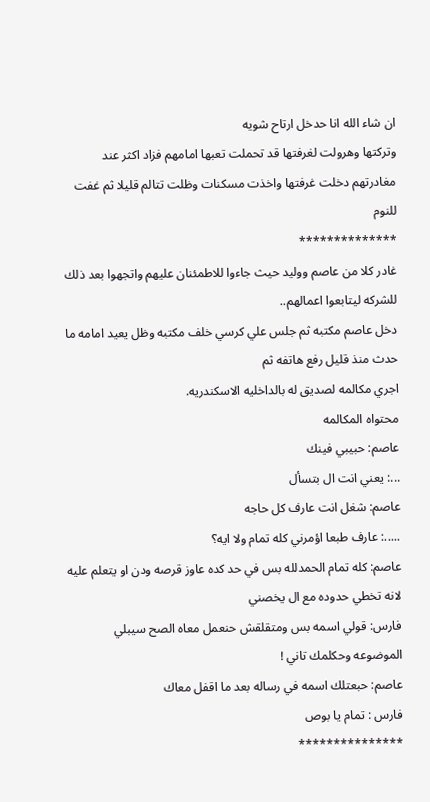ان شاء الله انا حدخل ارتاح شويه
وتركتها وهرولت لغرفتها قد تحملت تعبها امامهم فزاد اكثر عند مغادرتهم دخلت غرفتها واخذت مسكنات وظلت تتالم قليلا ثم غفت للنوم
**************
غادر كلا من عاصم ووليد حيث جاءوا للاطمئنان عليهم واتجهوا بعد ذلك للشركه ليتابعوا اعمالهم..
دخل عاصم مكتبه ثم جلس علي كرسي خلف مكتبه وظل يعيد امامه ما حدث منذ قليل رفع هاتفه ثم
اجري مكالمه لصديق له بالداخليه الاسكندريه.
محتواه المكالمه
عاصم: حبيبي فينك
...: يعني انت ال بتسأل
عاصم: شغل انت عارف كل حاجه
.....: عارف طبعا اؤمرني كله تمام ولا ايه؟
عاصم: كله تمام الحمدلله بس في حد كده عاوز قرصه ودن او يتعلم عليه لانه تخطي حدوده مع ال يخصني
فارس: قولي اسمه بس ومتقلقش حنعمل معاه الصح سيبلي الموضوعه وحكلمك تاني !
عاصم: حبعتلك اسمه في رساله بعد ما اقفل معاك
فارس : تمام يا بوص
***************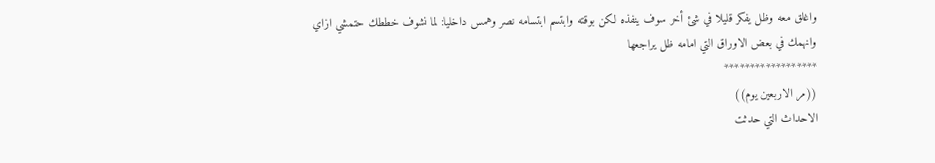واغلق معه وظل يفكر قليلا في شئ أخر سوف ينفذه لكن بوقته وابتسم ابتسامه نصر وهمس داخليا: لما نشوف خططك حتمشي ازاي
وانهمك في بعض الاوراق التي امامه ظل يراجعها
******************
((مر الاربعين يوم))
الاحداث التي حدثت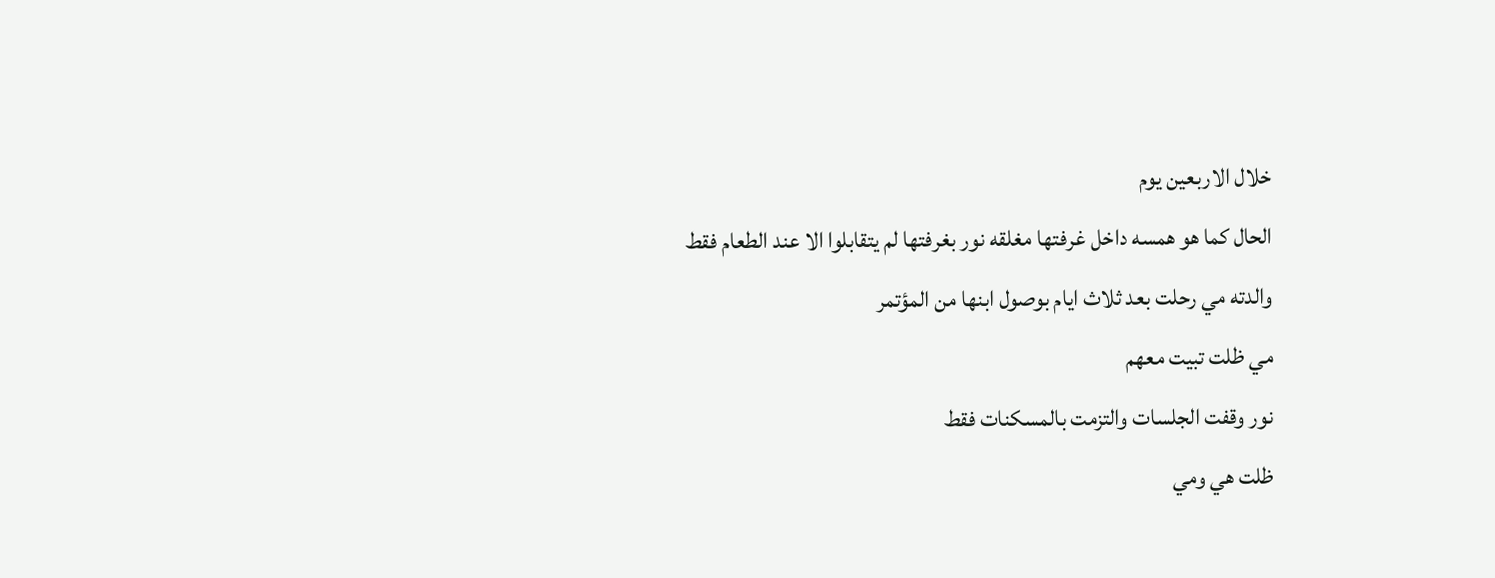خلال الاربعين يوم
الحال كما هو همسه داخل غرفتها مغلقه نور بغرفتها لم يتقابلوا الا عند الطعام فقط
والدته مي رحلت بعد ثلاث ايام بوصول ابنها من المؤتمر
مي ظلت تبيت معهم
نور وقفت الجلسات والتزمت بالمسكنات فقط
ظلت هي ومي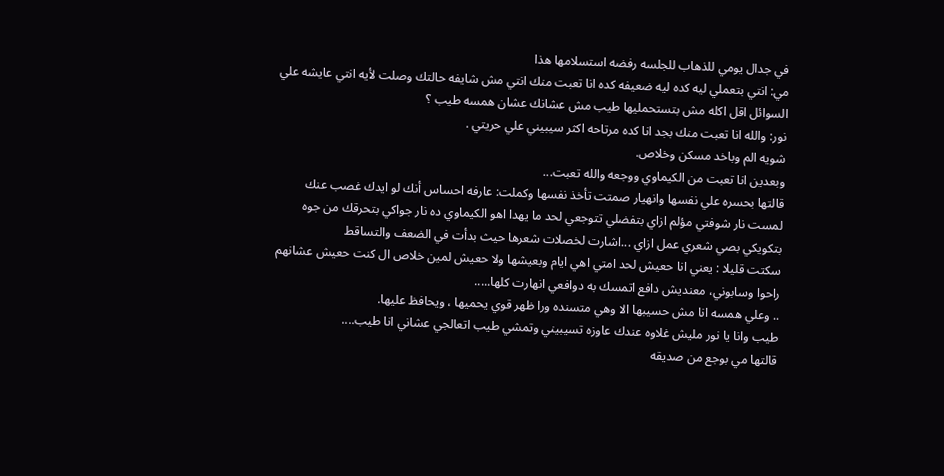في جدال يومي للذهاب للجلسه رفضه استسلامها هذا
مي: انتي بتعملي ليه كده ليه ضعيفه كده انا تعبت منك انتي مش شايفه حالتك وصلت لأيه انتي عايشه علي السوائل اقل اكله مش بتستحمليها طيب مش عشانك عشان همسه طيب ؟
نور: والله انا تعبت منك بجد انا كده مرتاحه اكثر سيبيني علي حريتي .
شويه الم وباخد مسكن وخلاص.
وبعدين انا تعبت من الكيماوي ووجعه والله تعبت...
قالتها بحسره علي نفسها وانهيار صمتت تأخذ نفسها وكملت: عارفه احساس أنك لو ايدك غصب عنك لمست نار شوفتي مؤلم ازاي بتفضلي تتوجعي لحد ما يهدا اهو الكيماوي ده نار جواكي بتحرقك من جوه بتكويكي بصي شعري عمل ازاي ...اشارت لخصلات شعرها حيث بدأت في الضعف والتساقط
سكتت قليلا : يعني انا حعيش لحد امتي اهي ايام وبعيشها ولا حعيش لمين خلاص ال كنت حعيش عشانهم راحوا وسابوني، معنديش دافع اتمسك به دوافعي انهارت كلها.....
.. وعلي همسه انا مش حسيبها الا وهي متسنده ورا ظهر قوي يحميها ، ويحافظ عليها.
طيب وانا يا نور مليش غلاوه عندك عاوزه تسيبيني وتمشي طيب اتعالجي عشاني انا طيب....
قالتها مي بوجع من صديقه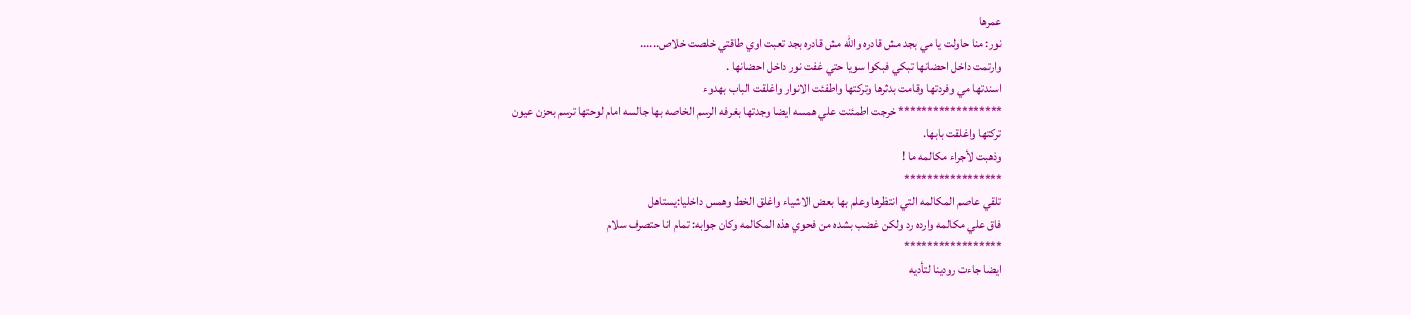عمرها
نور: منا حاولت يا مي بجد مش قادره والله مش قادره بجد تعبت اوي طاقتي خلصت خلاص......
وارتمت داخل احضانها تبكي فبكوا سويا حتي غفت نور داخل احضانها .
اسندتها مي وفردتها وقامت بدثرها وتركتها واطفئت الانوار واغلقت الباب بهدوء
****************** خرجت اطمئنت علي همسه ايضا وجدتها بغرفه الرسم الخاصه بها جالسه امام لوحتها ترسم بحزن عيون
تركتها واغلقت بابها.
وذهبت لأجراء مكالمه ما !
*****************
تلقي عاصم المكالمه التي انتظرها وعلم بها بعض الاشياء واغلق الخط وهمس داخليا:يستاهل
فاق علي مكالمه وارده رد ولكن غضب بشده من فحوي هذه المكالمه وكان جوابه: تمام انا حتصرف سلام
*****************
ايضا جاءت رودينا لتأديه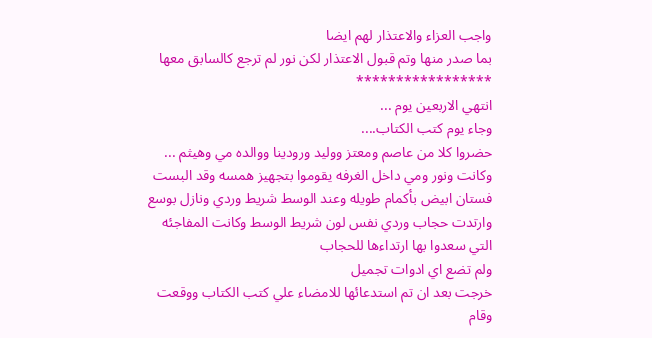واجب العزاء والاعتذار لهم ايضا
بما صدر منها وتم قبول الاعتذار لكن نور لم ترجع كالسابق معها
*****************
انتهي الاربعين يوم ...
وجاء يوم كتب الكتاب....
حضروا كلا من عاصم ومعتز ووليد ورودينا ووالده مي وهيثم ...
وكانت ونور ومي داخل الغرفه يقوموا بتجهيز همسه وقد البست فستان ابيض بأكمام طويله وعند الوسط شريط وردي ونازل بوسع وارتدت حجاب وردي نفس لون شريط الوسط وكانت المفاجئه التي سعدوا بها ارتداءها للحجاب
ولم تضع اي ادوات تجميل
خرجت بعد ان تم استدعائها للامضاء علي كتب الكتاب ووقعت وقام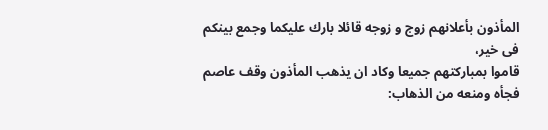المأذون بأعلانهم زوج و زوجه قائلا بارك عليكما وجمع بينكم فى خير،
قاموا بمباركتهم جميعا وكاد ان يذهب المأذون وقف عاصم فجأه ومنعه من الذهاب: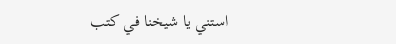استني يا شيخنا في كتب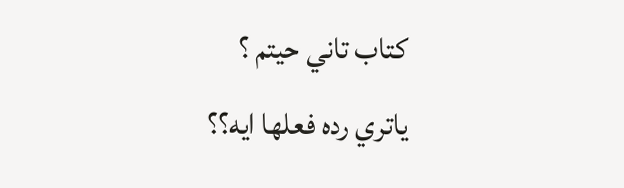كتاب تاني حيتم ؟
ياتري رده فعلها ايه؟؟